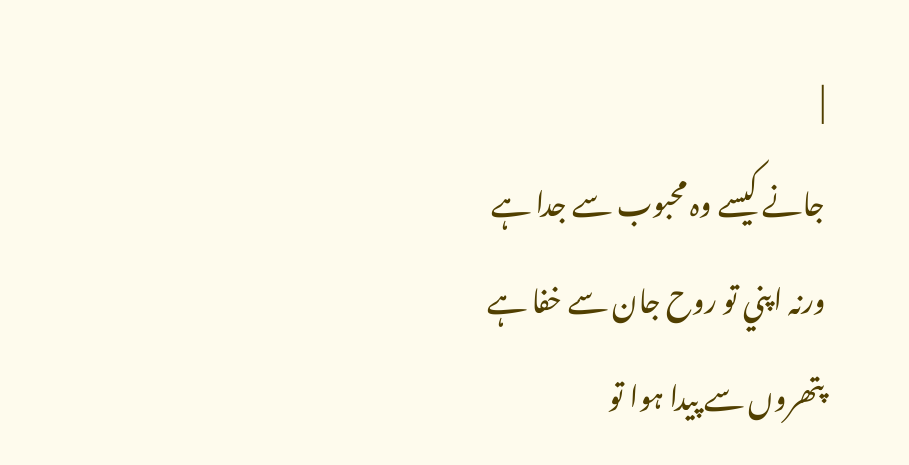|
جانے کيسے وہ محبوب سے جدا ہے
ورنہ اپني تو روح جان سے خفا ہے
پتھروں سے پيدا ہوا تو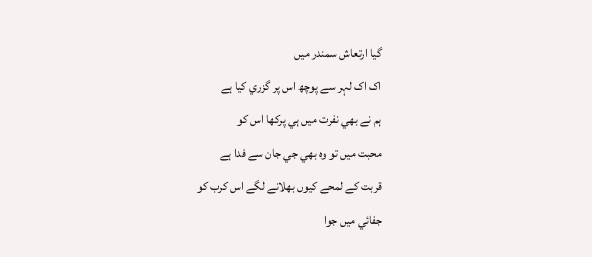گيا ارتعاش سمندر ميں
اک اک لہر سے پوچھ اس پر گزري کيا ہے
ہم نے بھي نفرت ميں ہي پرکھا اس کو
محبت ميں تو وہ بھي جي جان سے فدا ہے
قربت کے لمحے کيوں بھلانے لگے اس کرب کو
جفائي ميں جوا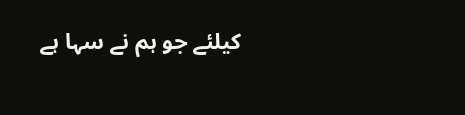کيلئے جو ہم نے سہا ہے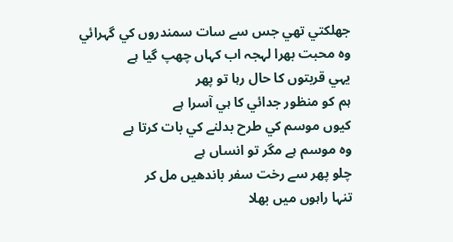جھلکتي تھي جس سے سات سمندروں کي گہرائي
وہ محبت بھرا لہجہ اب کہاں چھپ گيا ہے
يہي قربتوں کا حال رہا تو پھر
ہم کو منظور جدائي کا ہي آسرا ہے
کيوں موسم کي طرح بدلنے کي بات کرتا ہے
وہ موسم ہے مگر تو انساں ہے
چلو پھر سے رخت سفر باندھيں مل کر
تنہا راہوں ميں بھلا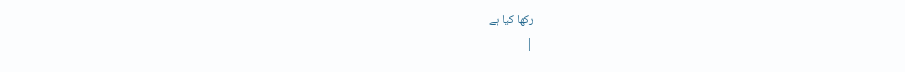رکھا کيا ہے
|